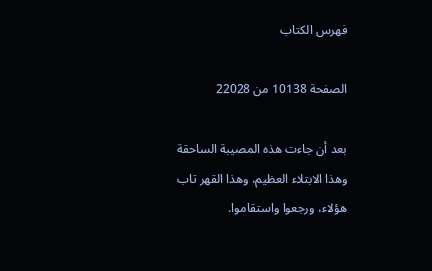فهرس الكتاب

الصفحة 10138 من 22028

بعد أن جاءت هذه المصيبة الساحقة وهذا الابتلاء العظيم، وهذا القهر تاب هؤلاء، ورجعوا واستقاموا.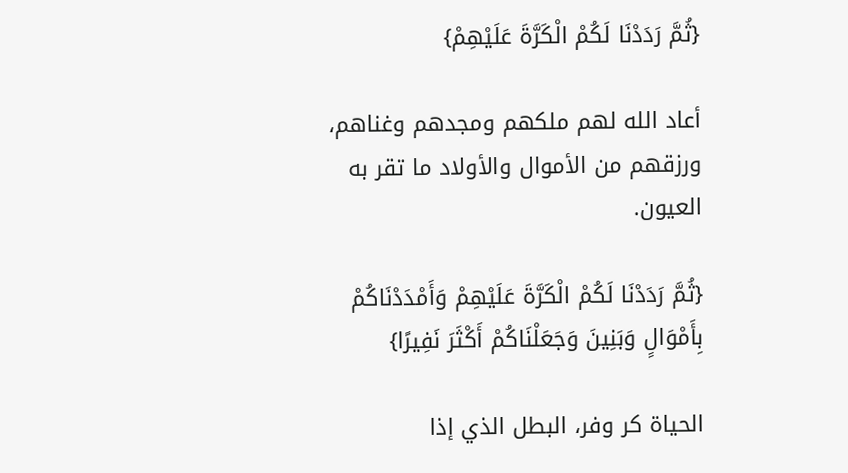{ثُمَّ رَدَدْنَا لَكُمْ الْكَرَّةَ عَلَيْهِمْ}

أعاد الله لهم ملكهم ومجدهم وغناهم، ورزقهم من الأموال والأولاد ما تقر به العيون.

{ثُمَّ رَدَدْنَا لَكُمْ الْكَرَّةَ عَلَيْهِمْ وَأَمْدَدْنَاكُمْ بِأَمْوَالٍ وَبَنِينَ وَجَعَلْنَاكُمْ أَكْثَرَ نَفِيرًا}

الحياة كر وفر، البطل الذي إذا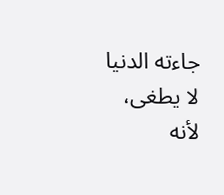جاءته الدنيا لا يطغى، لأنه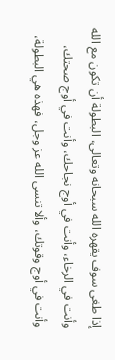إذا طغى سوف يقهره الله سبحانه وتعالى، البطولة أن تكون مع الله وأنت في الرخاء، وأنت في أوج نجاحك، وأنت في أوج صحتك، وأنت في أوج وقوتك، وألا تنسى الله عز وجل، فهذه هي البطولة،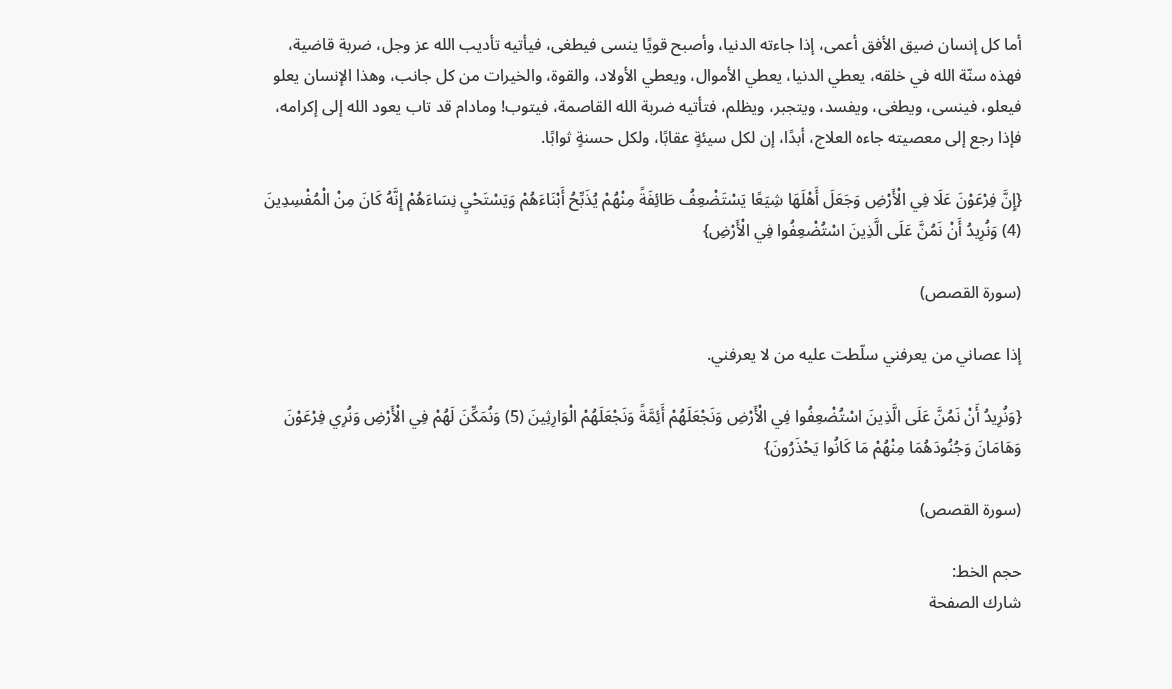أما كل إنسان ضيق الأفق أعمى، إذا جاءته الدنيا، وأصبح قويًا ينسى فيطغى، فيأتيه تأديب الله عز وجل، ضربة قاضية، فهذه سنّة الله في خلقه، يعطي الدنيا، يعطي الأموال، ويعطي الأولاد، والقوة، والخيرات من كل جانب، وهذا الإنسان يعلو فيعلو، فينسى، ويطغى، ويفسد، ويتجبر، ويظلم، فتأتيه ضربة الله القاصمة، فيتوب! ومادام قد تاب يعود الله إلى إكرامه، فإذا رجع إلى معصيته جاءه العلاج، أبدًا، إن لكل سيئةٍ عقابًا، ولكل حسنةٍ ثوابًا.

{إِنَّ فِرْعَوْنَ عَلَا فِي الْأَرْضِ وَجَعَلَ أَهْلَهَا شِيَعًا يَسْتَضْعِفُ طَائِفَةً مِنْهُمْ يُذَبِّحُ أَبْنَاءَهُمْ وَيَسْتَحْيِ نِسَاءَهُمْ إِنَّهُ كَانَ مِنْ الْمُفْسِدِينَ (4) وَنُرِيدُ أَنْ نَمُنَّ عَلَى الَّذِينَ اسْتُضْعِفُوا فِي الْأَرْضِ}

(سورة القصص)

إذا عصاني من يعرفني سلّطت عليه من لا يعرفني.

{وَنُرِيدُ أَنْ نَمُنَّ عَلَى الَّذِينَ اسْتُضْعِفُوا فِي الْأَرْضِ وَنَجْعَلَهُمْ أَئِمَّةً وَنَجْعَلَهُمْ الْوَارِثِينَ (5) وَنُمَكِّنَ لَهُمْ فِي الْأَرْضِ وَنُرِي فِرْعَوْنَ وَهَامَانَ وَجُنُودَهُمَا مِنْهُمْ مَا كَانُوا يَحْذَرُونَ}

(سورة القصص)

حجم الخط:
شارك الصفحة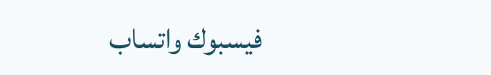فيسبوك واتساب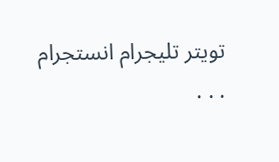تويتر تليجرام انستجرام
. . .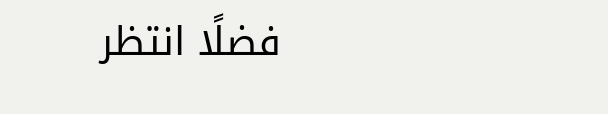فضلًا انتظر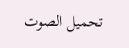تحميل الصوت